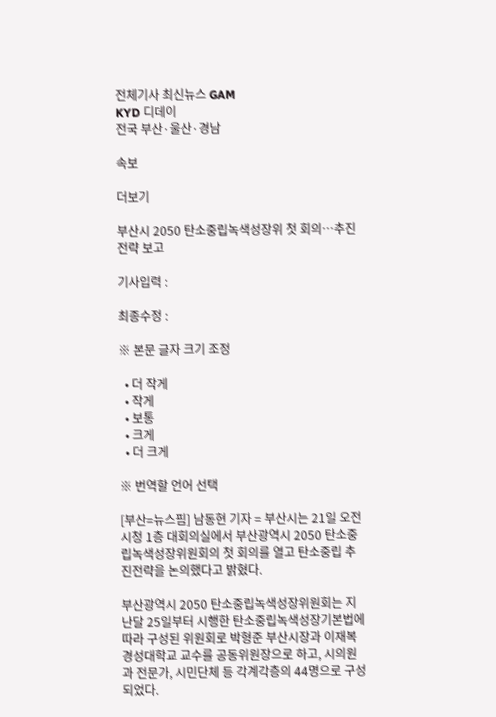전체기사 최신뉴스 GAM
KYD 디데이
전국 부산·울산·경남

속보

더보기

부산시 2050 탄소중립녹색성장위 첫 회의…추진전략 보고

기사입력 :

최종수정 :

※ 본문 글자 크기 조정

  • 더 작게
  • 작게
  • 보통
  • 크게
  • 더 크게

※ 번역할 언어 선택

[부산=뉴스핌] 남동현 기자 = 부산시는 21일 오전 시청 1층 대회의실에서 부산광역시 2050 탄소중립녹색성장위원회의 첫 회의를 열고 탄소중립 추진전략을 논의했다고 밝혔다.

부산광역시 2050 탄소중립녹색성장위원회는 지난달 25일부터 시행한 탄소중립녹색성장기본법에 따라 구성된 위원회로 박형준 부산시장과 이재복 경성대학교 교수를 공동위원장으로 하고, 시의원과 전문가, 시민단체 등 각계각층의 44명으로 구성되었다.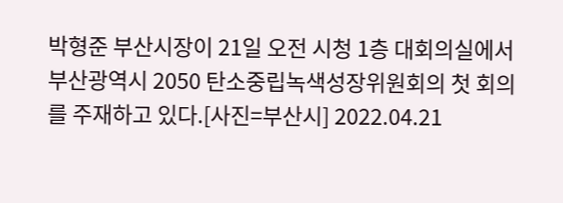박형준 부산시장이 21일 오전 시청 1층 대회의실에서 부산광역시 2050 탄소중립녹색성장위원회의 첫 회의를 주재하고 있다.[사진=부산시] 2022.04.21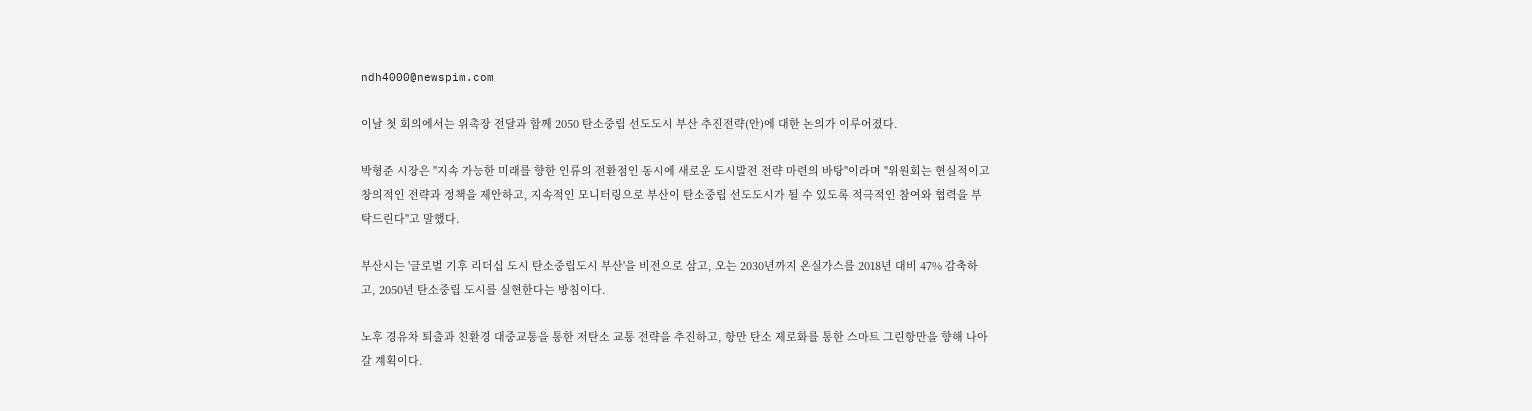ndh4000@newspim.com

이날 첫 회의에서는 위촉장 전달과 함께 2050 탄소중립 선도도시 부산 추진전략(안)에 대한 논의가 이루어졌다.

박형준 시장은 "지속 가능한 미래를 향한 인류의 전환점인 동시에 새로운 도시발전 전략 마련의 바탕"이라며 "위원회는 현실적이고 창의적인 전략과 정책을 제안하고, 지속적인 모니터링으로 부산이 탄소중립 선도도시가 될 수 있도록 적극적인 참여와 협력을 부탁드린다"고 말했다.

부산시는 '글로벌 기후 리더십 도시 탄소중립도시 부산'을 비전으로 삼고, 오는 2030년까지 온실가스를 2018년 대비 47% 감축하고, 2050년 탄소중립 도시를 실현한다는 방침이다.

노후 경유차 퇴출과 친환경 대중교통을 통한 저탄소 교통 전략을 추진하고, 항만 탄소 제로화를 통한 스마트 그린항만을 향해 나아갈 계획이다.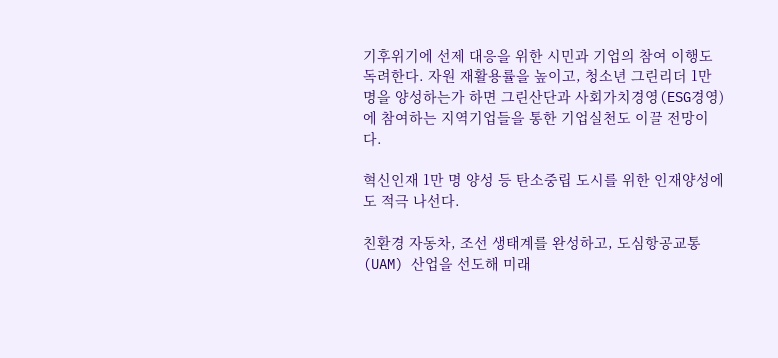기후위기에 선제 대응을 위한 시민과 기업의 참여 이행도 독려한다. 자원 재활용률을 높이고, 청소년 그린리더 1만 명을 양성하는가 하면 그린산단과 사회가치경영(ESG경영)에 참여하는 지역기업들을 통한 기업실천도 이끌 전망이다.

혁신인재 1만 명 양성 등 탄소중립 도시를 위한 인재양성에도 적극 나선다.

친환경 자동차, 조선 생태계를 완성하고, 도심항공교통(UAM) 산업을 선도해 미래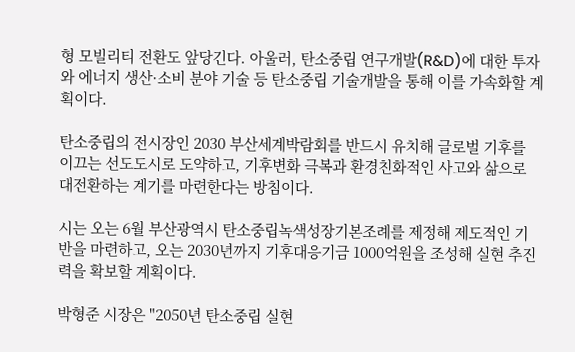형 모빌리티 전환도 앞당긴다. 아울러, 탄소중립 연구개발(R&D)에 대한 투자와 에너지 생산·소비 분야 기술 등 탄소중립 기술개발을 통해 이를 가속화할 계획이다.

탄소중립의 전시장인 2030 부산세계박람회를 반드시 유치해 글로벌 기후를 이끄는 선도도시로 도약하고, 기후변화 극복과 환경친화적인 사고와 삶으로 대전환하는 계기를 마련한다는 방침이다.

시는 오는 6월 부산광역시 탄소중립녹색성장기본조례를 제정해 제도적인 기반을 마련하고, 오는 2030년까지 기후대응기금 1000억원을 조성해 실현 추진력을 확보할 계획이다.

박형준 시장은 "2050년 탄소중립 실현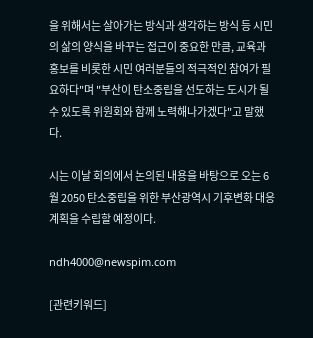을 위해서는 살아가는 방식과 생각하는 방식 등 시민의 삶의 양식을 바꾸는 접근이 중요한 만큼, 교육과 홍보를 비롯한 시민 여러분들의 적극적인 참여가 필요하다"며 "부산이 탄소중립을 선도하는 도시가 될 수 있도록 위원회와 함께 노력해나가겠다"고 말했다.

시는 이날 회의에서 논의된 내용을 바탕으로 오는 6월 2050 탄소중립을 위한 부산광역시 기후변화 대응계획을 수립할 예정이다.

ndh4000@newspim.com

[관련키워드]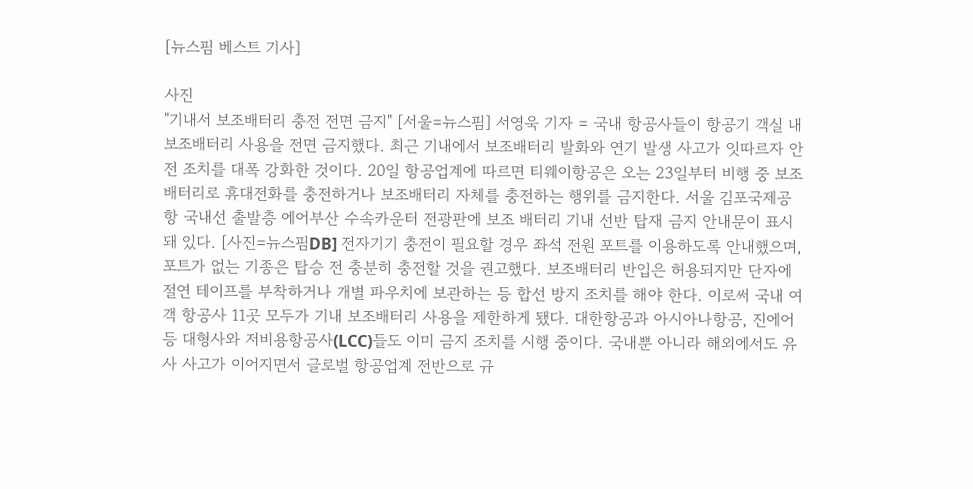[뉴스핌 베스트 기사]

사진
"기내서 보조배터리 충전 전면 금지" [서울=뉴스핌] 서영욱 기자 = 국내 항공사들이 항공기 객실 내 보조배터리 사용을 전면 금지했다. 최근 기내에서 보조배터리 발화와 연기 발생 사고가 잇따르자 안전 조치를 대폭 강화한 것이다. 20일 항공업계에 따르면 티웨이항공은 오는 23일부터 비행 중 보조배터리로 휴대전화를 충전하거나 보조배터리 자체를 충전하는 행위를 금지한다. 서울 김포국제공항 국내선 출발층 에어부산 수속카운터 전광판에 보조 배터리 기내 선반 탑재 금지 안내문이 표시돼 있다. [사진=뉴스핌DB] 전자기기 충전이 필요할 경우 좌석 전원 포트를 이용하도록 안내했으며, 포트가 없는 기종은 탑승 전 충분히 충전할 것을 권고했다. 보조배터리 반입은 허용되지만 단자에 절연 테이프를 부착하거나 개별 파우치에 보관하는 등 합선 방지 조치를 해야 한다. 이로써 국내 여객 항공사 11곳 모두가 기내 보조배터리 사용을 제한하게 됐다. 대한항공과 아시아나항공, 진에어 등 대형사와 저비용항공사(LCC)들도 이미 금지 조치를 시행 중이다. 국내뿐 아니라 해외에서도 유사 사고가 이어지면서 글로벌 항공업계 전반으로 규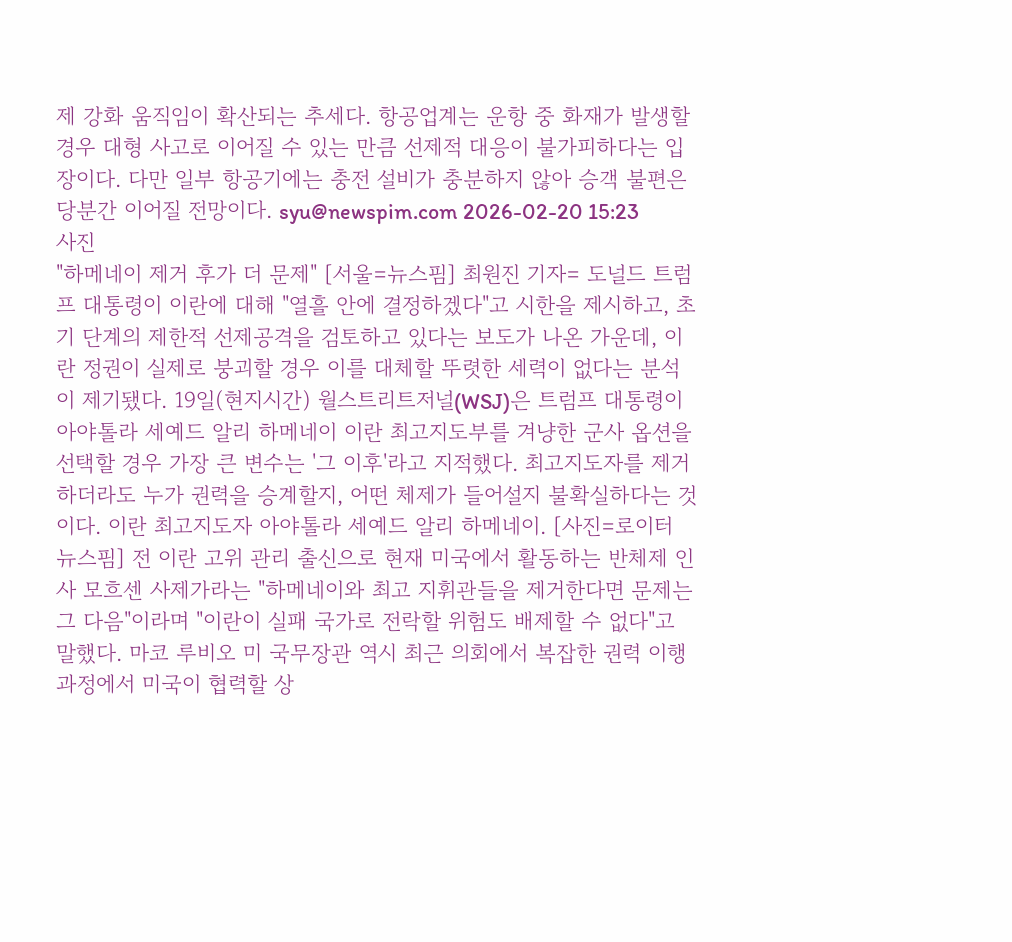제 강화 움직임이 확산되는 추세다. 항공업계는 운항 중 화재가 발생할 경우 대형 사고로 이어질 수 있는 만큼 선제적 대응이 불가피하다는 입장이다. 다만 일부 항공기에는 충전 설비가 충분하지 않아 승객 불편은 당분간 이어질 전망이다. syu@newspim.com 2026-02-20 15:23
사진
"하메네이 제거 후가 더 문제" [서울=뉴스핌] 최원진 기자= 도널드 트럼프 대통령이 이란에 대해 "열흘 안에 결정하겠다"고 시한을 제시하고, 초기 단계의 제한적 선제공격을 검토하고 있다는 보도가 나온 가운데, 이란 정권이 실제로 붕괴할 경우 이를 대체할 뚜렷한 세력이 없다는 분석이 제기됐다. 19일(현지시간) 월스트리트저널(WSJ)은 트럼프 대통령이 아야톨라 세예드 알리 하메네이 이란 최고지도부를 겨냥한 군사 옵션을 선택할 경우 가장 큰 변수는 '그 이후'라고 지적했다. 최고지도자를 제거하더라도 누가 권력을 승계할지, 어떤 체제가 들어설지 불확실하다는 것이다. 이란 최고지도자 아야톨라 세예드 알리 하메네이. [사진=로이터 뉴스핌] 전 이란 고위 관리 출신으로 현재 미국에서 활동하는 반체제 인사 모흐센 사제가라는 "하메네이와 최고 지휘관들을 제거한다면 문제는 그 다음"이라며 "이란이 실패 국가로 전락할 위험도 배제할 수 없다"고 말했다. 마코 루비오 미 국무장관 역시 최근 의회에서 복잡한 권력 이행 과정에서 미국이 협력할 상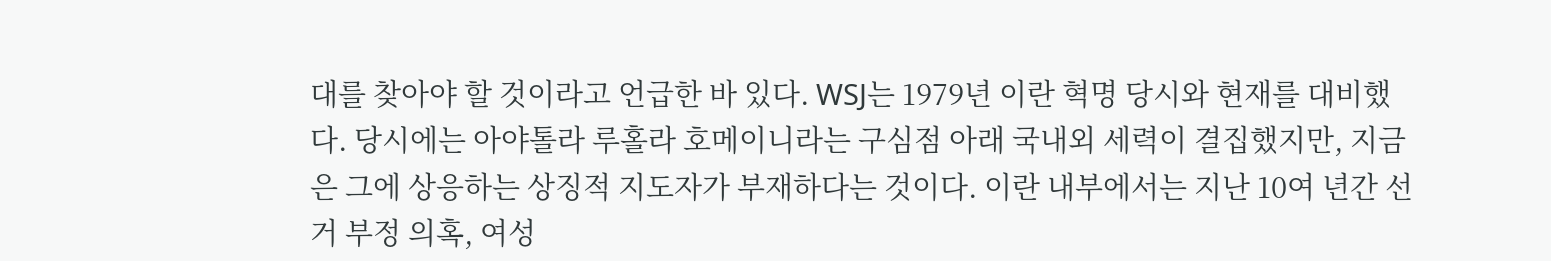대를 찾아야 할 것이라고 언급한 바 있다. WSJ는 1979년 이란 혁명 당시와 현재를 대비했다. 당시에는 아야톨라 루홀라 호메이니라는 구심점 아래 국내외 세력이 결집했지만, 지금은 그에 상응하는 상징적 지도자가 부재하다는 것이다. 이란 내부에서는 지난 10여 년간 선거 부정 의혹, 여성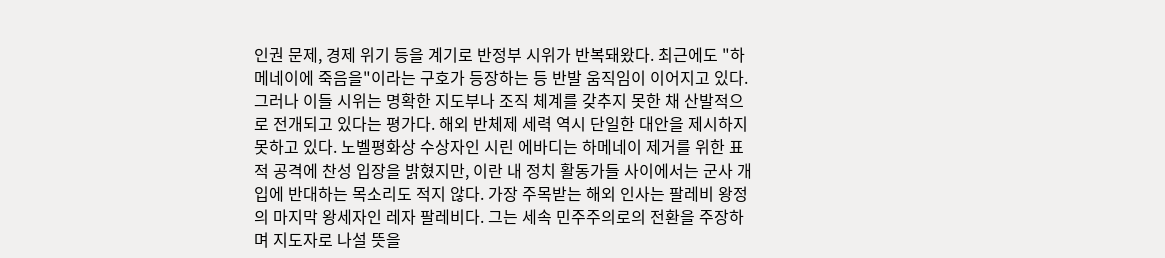인권 문제, 경제 위기 등을 계기로 반정부 시위가 반복돼왔다. 최근에도 "하메네이에 죽음을"이라는 구호가 등장하는 등 반발 움직임이 이어지고 있다. 그러나 이들 시위는 명확한 지도부나 조직 체계를 갖추지 못한 채 산발적으로 전개되고 있다는 평가다. 해외 반체제 세력 역시 단일한 대안을 제시하지 못하고 있다. 노벨평화상 수상자인 시린 에바디는 하메네이 제거를 위한 표적 공격에 찬성 입장을 밝혔지만, 이란 내 정치 활동가들 사이에서는 군사 개입에 반대하는 목소리도 적지 않다. 가장 주목받는 해외 인사는 팔레비 왕정의 마지막 왕세자인 레자 팔레비다. 그는 세속 민주주의로의 전환을 주장하며 지도자로 나설 뜻을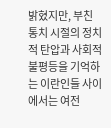밝혔지만, 부친 통치 시절의 정치적 탄압과 사회적 불평등을 기억하는 이란인들 사이에서는 여전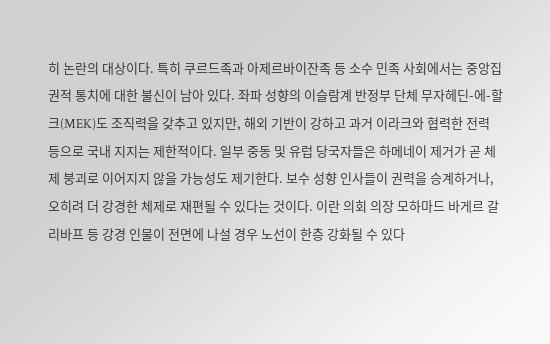히 논란의 대상이다. 특히 쿠르드족과 아제르바이잔족 등 소수 민족 사회에서는 중앙집권적 통치에 대한 불신이 남아 있다. 좌파 성향의 이슬람계 반정부 단체 무자헤딘-에-할크(MEK)도 조직력을 갖추고 있지만, 해외 기반이 강하고 과거 이라크와 협력한 전력 등으로 국내 지지는 제한적이다. 일부 중동 및 유럽 당국자들은 하메네이 제거가 곧 체제 붕괴로 이어지지 않을 가능성도 제기한다. 보수 성향 인사들이 권력을 승계하거나, 오히려 더 강경한 체제로 재편될 수 있다는 것이다. 이란 의회 의장 모하마드 바게르 갈리바프 등 강경 인물이 전면에 나설 경우 노선이 한층 강화될 수 있다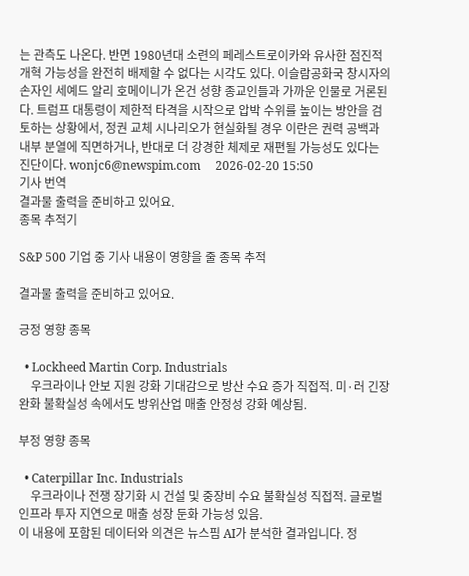는 관측도 나온다. 반면 1980년대 소련의 페레스트로이카와 유사한 점진적 개혁 가능성을 완전히 배제할 수 없다는 시각도 있다. 이슬람공화국 창시자의 손자인 세예드 알리 호메이니가 온건 성향 종교인들과 가까운 인물로 거론된다. 트럼프 대통령이 제한적 타격을 시작으로 압박 수위를 높이는 방안을 검토하는 상황에서, 정권 교체 시나리오가 현실화될 경우 이란은 권력 공백과 내부 분열에 직면하거나, 반대로 더 강경한 체제로 재편될 가능성도 있다는 진단이다. wonjc6@newspim.com     2026-02-20 15:50
기사 번역
결과물 출력을 준비하고 있어요.
종목 추적기

S&P 500 기업 중 기사 내용이 영향을 줄 종목 추적

결과물 출력을 준비하고 있어요.

긍정 영향 종목

  • Lockheed Martin Corp. Industrials
    우크라이나 안보 지원 강화 기대감으로 방산 수요 증가 직접적. 미·러 긴장 완화 불확실성 속에서도 방위산업 매출 안정성 강화 예상됨.

부정 영향 종목

  • Caterpillar Inc. Industrials
    우크라이나 전쟁 장기화 시 건설 및 중장비 수요 불확실성 직접적. 글로벌 인프라 투자 지연으로 매출 성장 둔화 가능성 있음.
이 내용에 포함된 데이터와 의견은 뉴스핌 AI가 분석한 결과입니다. 정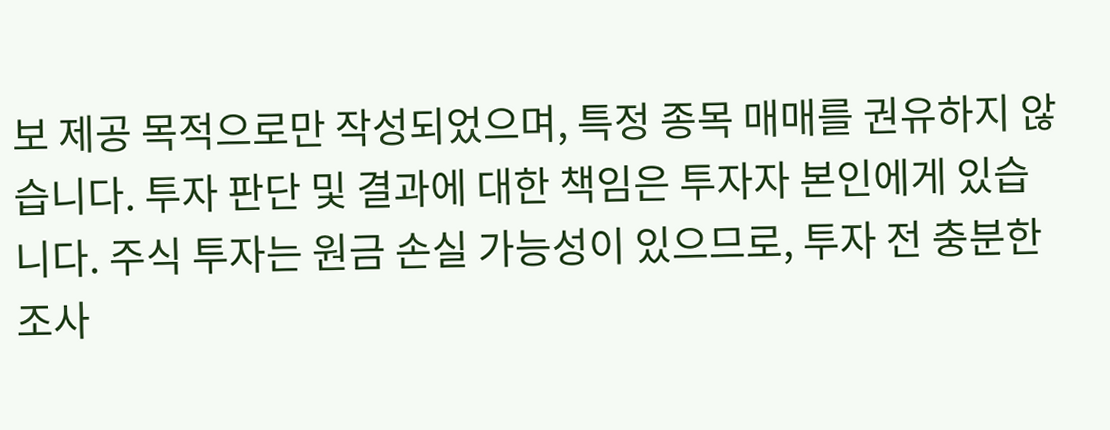보 제공 목적으로만 작성되었으며, 특정 종목 매매를 권유하지 않습니다. 투자 판단 및 결과에 대한 책임은 투자자 본인에게 있습니다. 주식 투자는 원금 손실 가능성이 있으므로, 투자 전 충분한 조사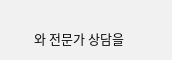와 전문가 상담을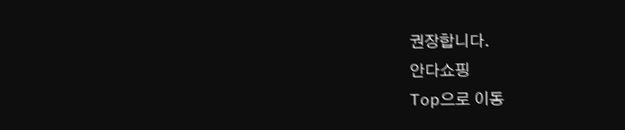권장합니다.
안다쇼핑
Top으로 이동